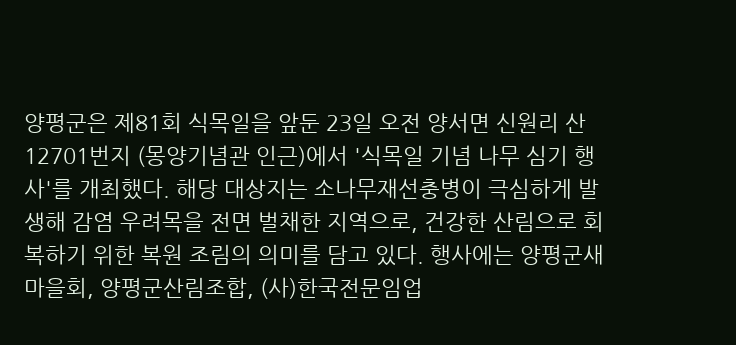양평군은 제81회 식목일을 앞둔 23일 오전 양서면 신원리 산 12701번지 (몽양기념관 인근)에서 '식목일 기념 나무 심기 행사'를 개최했다. 해당 대상지는 소나무재선충병이 극심하게 발생해 감염 우려목을 전면 벌채한 지역으로, 건강한 산림으로 회복하기 위한 복원 조림의 의미를 담고 있다. 행사에는 양평군새마을회, 양평군산림조합, (사)한국전문임업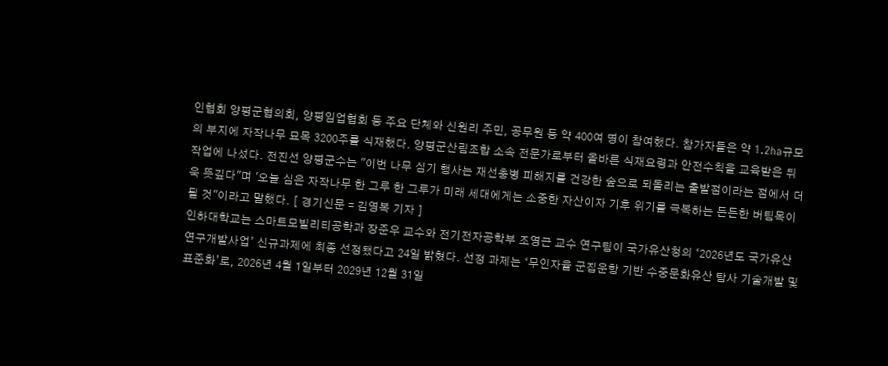인협회 양평군협의회, 양평임업협회 등 주요 단체와 신원리 주민, 공무원 등 약 400여 명이 참여했다. 참가자들은 약 1.2ha규모의 부지에 자작나무 묘목 3200주를 식재했다. 양평군산림조합 소속 전문가로부터 올바른 식재요령과 안전수칙을 교육받은 뒤 작업에 나섰다. 전진선 양평군수는 "이번 나무 심기 행사는 재선충병 피해지를 건강한 숲으로 되돌리는 출발점이라는 점에서 더욱 뜻깊다"며 '오늘 심은 자작나무 한 그루 한 그루가 미래 세대에게는 소중한 자산이자 기후 위기를 극복하는 든든한 버팀목이 될 것"이라고 말했다. [ 경기신문 = 김영복 기자 ]
인하대학교는 스마트모빌리티공학과 장준우 교수와 전기전자공학부 조영근 교수 연구팀이 국가유산청의 ‘2026년도 국가유산 연구개발사업’ 신규과제에 최종 선정됐다고 24일 밝혔다. 선정 과제는 ‘무인자율 군집운항 기반 수중문화유산 탐사 기술개발 및 표준화’로, 2026년 4월 1일부터 2029년 12월 31일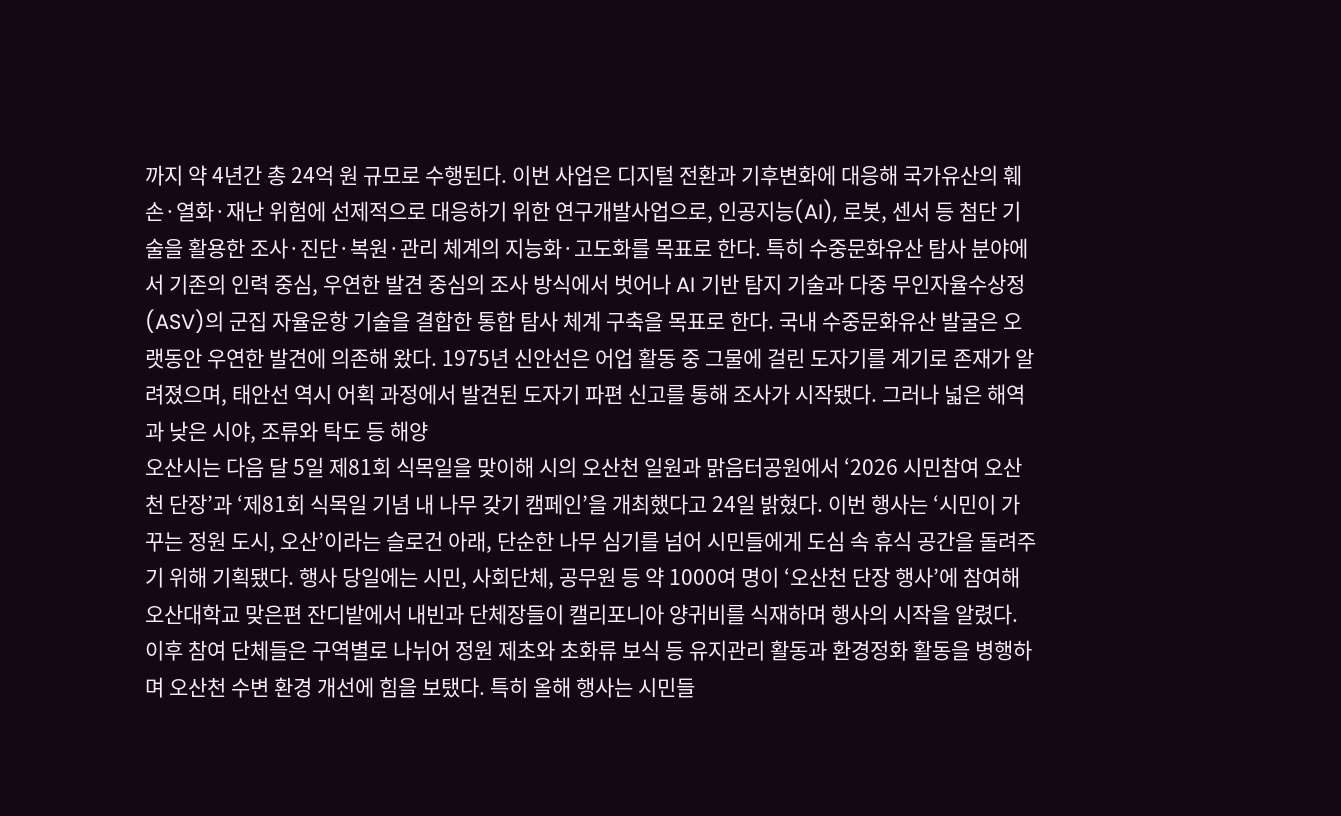까지 약 4년간 총 24억 원 규모로 수행된다. 이번 사업은 디지털 전환과 기후변화에 대응해 국가유산의 훼손·열화·재난 위험에 선제적으로 대응하기 위한 연구개발사업으로, 인공지능(AI), 로봇, 센서 등 첨단 기술을 활용한 조사·진단·복원·관리 체계의 지능화·고도화를 목표로 한다. 특히 수중문화유산 탐사 분야에서 기존의 인력 중심, 우연한 발견 중심의 조사 방식에서 벗어나 AI 기반 탐지 기술과 다중 무인자율수상정(ASV)의 군집 자율운항 기술을 결합한 통합 탐사 체계 구축을 목표로 한다. 국내 수중문화유산 발굴은 오랫동안 우연한 발견에 의존해 왔다. 1975년 신안선은 어업 활동 중 그물에 걸린 도자기를 계기로 존재가 알려졌으며, 태안선 역시 어획 과정에서 발견된 도자기 파편 신고를 통해 조사가 시작됐다. 그러나 넓은 해역과 낮은 시야, 조류와 탁도 등 해양
오산시는 다음 달 5일 제81회 식목일을 맞이해 시의 오산천 일원과 맑음터공원에서 ‘2026 시민참여 오산천 단장’과 ‘제81회 식목일 기념 내 나무 갖기 캠페인’을 개최했다고 24일 밝혔다. 이번 행사는 ‘시민이 가꾸는 정원 도시, 오산’이라는 슬로건 아래, 단순한 나무 심기를 넘어 시민들에게 도심 속 휴식 공간을 돌려주기 위해 기획됐다. 행사 당일에는 시민, 사회단체, 공무원 등 약 1000여 명이 ‘오산천 단장 행사’에 참여해 오산대학교 맞은편 잔디밭에서 내빈과 단체장들이 캘리포니아 양귀비를 식재하며 행사의 시작을 알렸다. 이후 참여 단체들은 구역별로 나뉘어 정원 제초와 초화류 보식 등 유지관리 활동과 환경정화 활동을 병행하며 오산천 수변 환경 개선에 힘을 보탰다. 특히 올해 행사는 시민들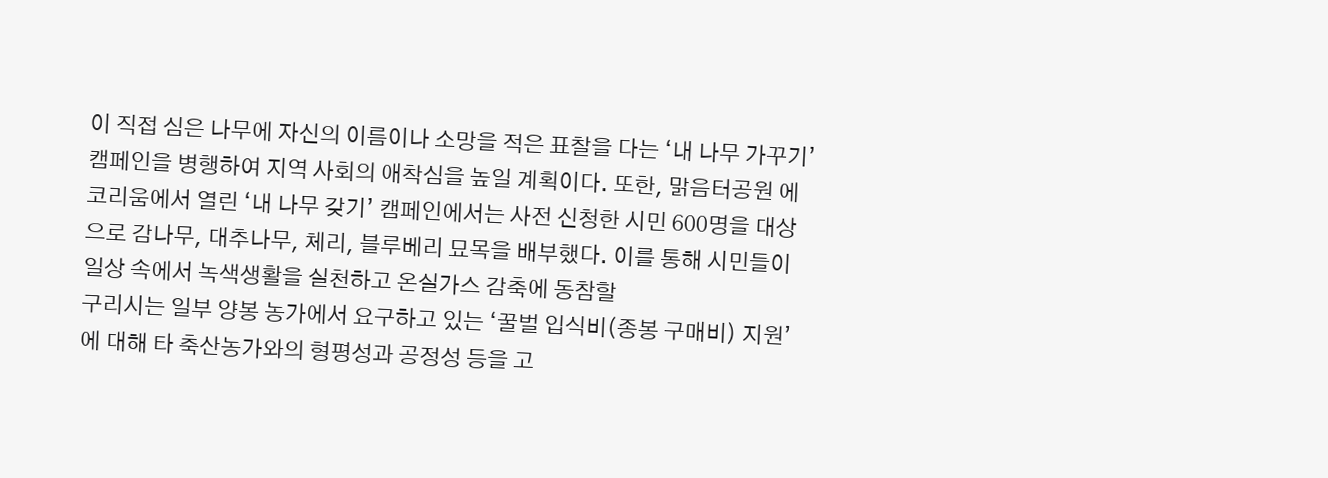이 직접 심은 나무에 자신의 이름이나 소망을 적은 표찰을 다는 ‘내 나무 가꾸기’ 캠페인을 병행하여 지역 사회의 애착심을 높일 계획이다. 또한, 맑음터공원 에코리움에서 열린 ‘내 나무 갖기’ 캠페인에서는 사전 신청한 시민 600명을 대상으로 감나무, 대추나무, 체리, 블루베리 묘목을 배부했다. 이를 통해 시민들이 일상 속에서 녹색생활을 실천하고 온실가스 감축에 동참할
구리시는 일부 양봉 농가에서 요구하고 있는 ‘꿀벌 입식비(종봉 구매비) 지원’에 대해 타 축산농가와의 형평성과 공정성 등을 고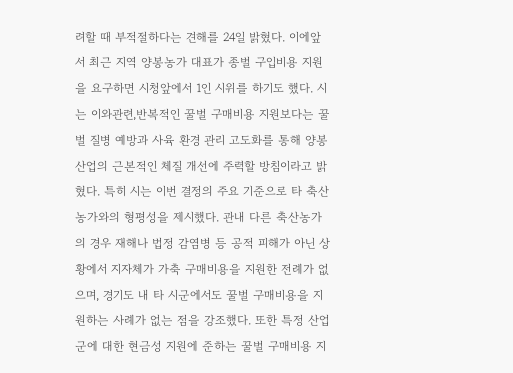려할 때 부적절하다는 견해를 24일 밝혔다. 이에앞서 최근 지역 양봉농가 대표가 종벌 구입비용 지원을 요구하면 시청앞에서 1인 시위를 하기도 했다. 시는 이와관련,반복적인 꿀벌 구매비용 지원보다는 꿀벌 질병 예방과 사육 환경 관리 고도화를 통해 양봉산업의 근본적인 체질 개선에 주력할 방침이라고 밝혔다. 특히 시는 이번 결정의 주요 기준으로 타 축산농가와의 형평성을 제시했다. 관내 다른 축산농가의 경우 재해나 법정 감염병 등 공적 피해가 아닌 상황에서 지자체가 가축 구매비용을 지원한 전례가 없으며, 경기도 내 타 시군에서도 꿀벌 구매비용을 지원하는 사례가 없는 점을 강조했다. 또한 특정 산업군에 대한 현금성 지원에 준하는 꿀벌 구매비용 지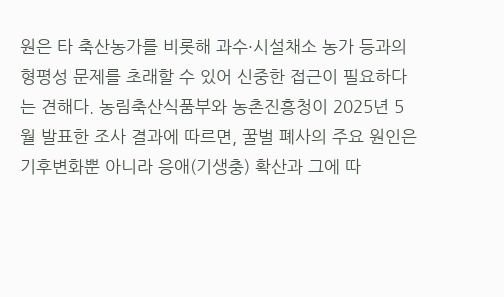원은 타 축산농가를 비롯해 과수·시설채소 농가 등과의 형평성 문제를 초래할 수 있어 신중한 접근이 필요하다는 견해다. 농림축산식품부와 농촌진흥청이 2025년 5월 발표한 조사 결과에 따르면, 꿀벌 폐사의 주요 원인은 기후변화뿐 아니라 응애(기생충) 확산과 그에 따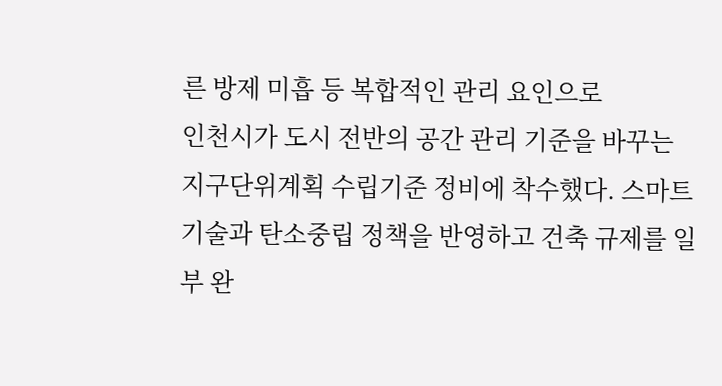른 방제 미흡 등 복합적인 관리 요인으로
인천시가 도시 전반의 공간 관리 기준을 바꾸는 지구단위계획 수립기준 정비에 착수했다. 스마트 기술과 탄소중립 정책을 반영하고 건축 규제를 일부 완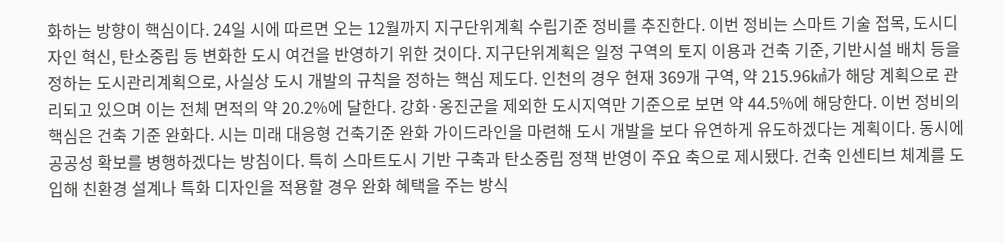화하는 방향이 핵심이다. 24일 시에 따르면 오는 12월까지 지구단위계획 수립기준 정비를 추진한다. 이번 정비는 스마트 기술 접목, 도시디자인 혁신, 탄소중립 등 변화한 도시 여건을 반영하기 위한 것이다. 지구단위계획은 일정 구역의 토지 이용과 건축 기준, 기반시설 배치 등을 정하는 도시관리계획으로, 사실상 도시 개발의 규칙을 정하는 핵심 제도다. 인천의 경우 현재 369개 구역, 약 215.96㎢가 해당 계획으로 관리되고 있으며 이는 전체 면적의 약 20.2%에 달한다. 강화·옹진군을 제외한 도시지역만 기준으로 보면 약 44.5%에 해당한다. 이번 정비의 핵심은 건축 기준 완화다. 시는 미래 대응형 건축기준 완화 가이드라인을 마련해 도시 개발을 보다 유연하게 유도하겠다는 계획이다. 동시에 공공성 확보를 병행하겠다는 방침이다. 특히 스마트도시 기반 구축과 탄소중립 정책 반영이 주요 축으로 제시됐다. 건축 인센티브 체계를 도입해 친환경 설계나 특화 디자인을 적용할 경우 완화 혜택을 주는 방식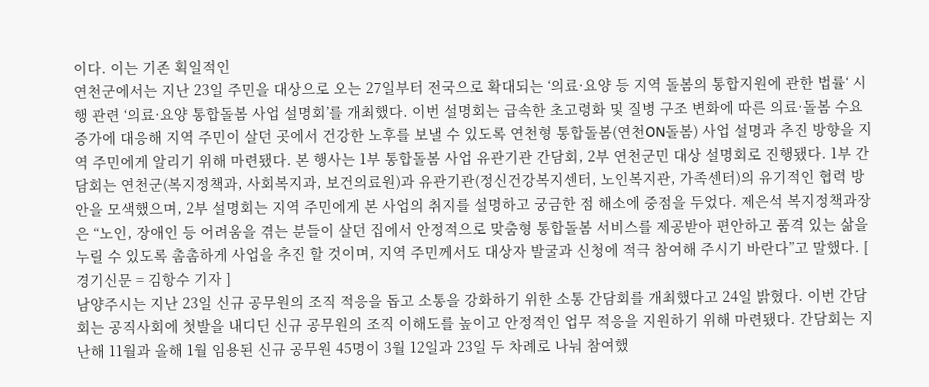이다. 이는 기존 획일적인
연천군에서는 지난 23일 주민을 대상으로 오는 27일부터 전국으로 확대되는 ‘의료·요양 등 지역 돌봄의 통합지원에 관한 법률‘ 시행 관련 ‘의료·요양 통합돌봄 사업 설명회’를 개최했다. 이번 설명회는 급속한 초고령화 및 질병 구조 변화에 따른 의료·돌봄 수요 증가에 대응해 지역 주민이 살던 곳에서 건강한 노후를 보낼 수 있도록 연천형 통합돌봄(연천ON돌봄) 사업 설명과 추진 방향을 지역 주민에게 알리기 위해 마련됐다. 본 행사는 1부 통합돌봄 사업 유관기관 간담회, 2부 연천군민 대상 설명회로 진행됐다. 1부 간담회는 연천군(복지정책과, 사회복지과, 보건의료원)과 유관기관(정신건강복지센터, 노인복지관, 가족센터)의 유기적인 협력 방안을 모색했으며, 2부 설명회는 지역 주민에게 본 사업의 취지를 설명하고 궁금한 점 해소에 중점을 두었다. 제은석 복지정책과장은 “노인, 장애인 등 어려움을 겪는 분들이 살던 집에서 안정적으로 맞춤형 통합돌봄 서비스를 제공받아 편안하고 품격 있는 삶을 누릴 수 있도록 촘촘하게 사업을 추진 할 것이며, 지역 주민께서도 대상자 발굴과 신청에 적극 참여해 주시기 바란다”고 말했다. [ 경기신문 = 김항수 기자 ]
남양주시는 지난 23일 신규 공무원의 조직 적응을 돕고 소통을 강화하기 위한 소통 간담회를 개최했다고 24일 밝혔다. 이번 간담회는 공직사회에 첫발을 내디딘 신규 공무원의 조직 이해도를 높이고 안정적인 업무 적응을 지원하기 위해 마련됐다. 간담회는 지난해 11월과 올해 1월 임용된 신규 공무원 45명이 3월 12일과 23일 두 차례로 나눠 참여했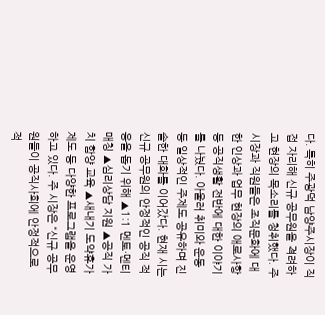다. 특히 주광덕 남양주시장이 직접 자리해 신규 공무원을 격려하고 현장의 목소리를 청취했다. 주 시장과 직원들은 조직문화에 대한 인상과 업무 현장의 애로사항 등 공직생활 전반에 대한 이야기를 나눴다. 아울러 취미와 운동 등 일상적인 주제도 공유하며 진솔한 대화를 이어갔다. 현재 시는 신규 공무원의 안정적인 공직 적응을 돕기 위해 ▲1:1 멘토·멘티 매칭 ▲심리상담 지원 ▲공직 가치 함양 교육 ▲새내기 도약휴가 제도 등 다양한 프로그램을 운영하고 있다. 주 시장은 “신규 공무원들이 공직사회에 안정적으로 적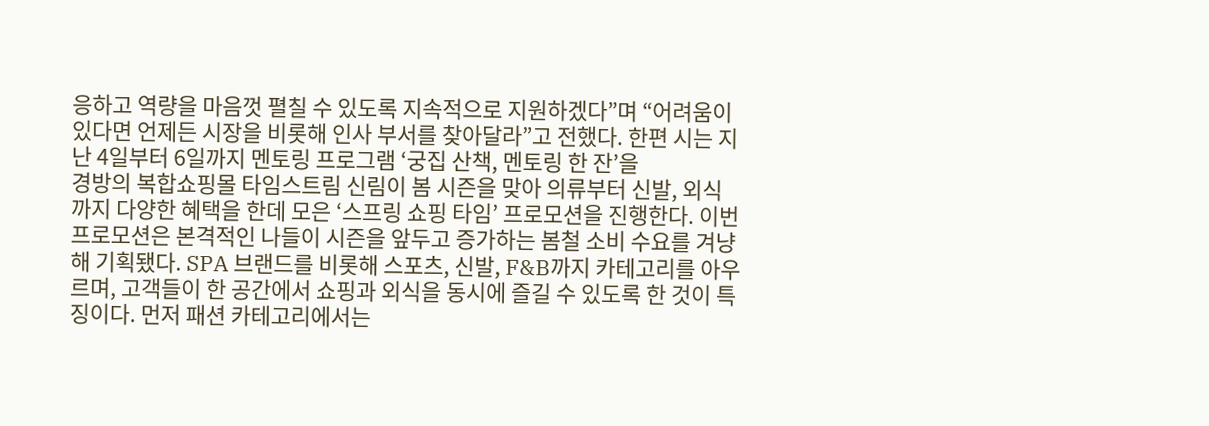응하고 역량을 마음껏 펼칠 수 있도록 지속적으로 지원하겠다”며 “어려움이 있다면 언제든 시장을 비롯해 인사 부서를 찾아달라”고 전했다. 한편 시는 지난 4일부터 6일까지 멘토링 프로그램 ‘궁집 산책, 멘토링 한 잔’을
경방의 복합쇼핑몰 타임스트림 신림이 봄 시즌을 맞아 의류부터 신발, 외식까지 다양한 혜택을 한데 모은 ‘스프링 쇼핑 타임’ 프로모션을 진행한다. 이번 프로모션은 본격적인 나들이 시즌을 앞두고 증가하는 봄철 소비 수요를 겨냥해 기획됐다. SPA 브랜드를 비롯해 스포츠, 신발, F&B까지 카테고리를 아우르며, 고객들이 한 공간에서 쇼핑과 외식을 동시에 즐길 수 있도록 한 것이 특징이다. 먼저 패션 카테고리에서는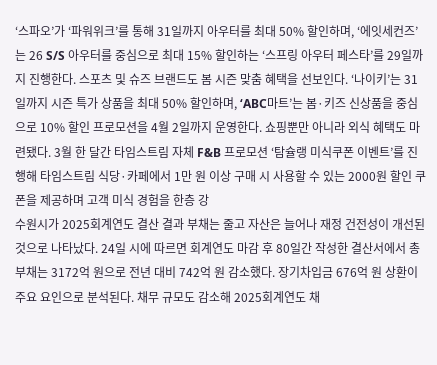‘스파오’가 ‘파워위크’를 통해 31일까지 아우터를 최대 50% 할인하며, ‘에잇세컨즈’는 26 S/S 아우터를 중심으로 최대 15% 할인하는 ‘스프링 아우터 페스타’를 29일까지 진행한다. 스포츠 및 슈즈 브랜드도 봄 시즌 맞춤 혜택을 선보인다. ‘나이키’는 31일까지 시즌 특가 상품을 최대 50% 할인하며, ‘ABC마트’는 봄·키즈 신상품을 중심으로 10% 할인 프로모션을 4월 2일까지 운영한다. 쇼핑뿐만 아니라 외식 혜택도 마련됐다. 3월 한 달간 타임스트림 자체 F&B 프로모션 ‘탐슐랭 미식쿠폰 이벤트’를 진행해 타임스트림 식당·카페에서 1만 원 이상 구매 시 사용할 수 있는 2000원 할인 쿠폰을 제공하며 고객 미식 경험을 한층 강
수원시가 2025회계연도 결산 결과 부채는 줄고 자산은 늘어나 재정 건전성이 개선된 것으로 나타났다. 24일 시에 따르면 회계연도 마감 후 80일간 작성한 결산서에서 총부채는 3172억 원으로 전년 대비 742억 원 감소했다. 장기차입금 676억 원 상환이 주요 요인으로 분석된다. 채무 규모도 감소해 2025회계연도 채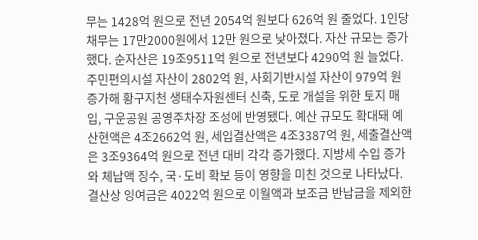무는 1428억 원으로 전년 2054억 원보다 626억 원 줄었다. 1인당 채무는 17만2000원에서 12만 원으로 낮아졌다. 자산 규모는 증가했다. 순자산은 19조9511억 원으로 전년보다 4290억 원 늘었다. 주민편의시설 자산이 2802억 원, 사회기반시설 자산이 979억 원 증가해 황구지천 생태수자원센터 신축, 도로 개설을 위한 토지 매입, 구운공원 공영주차장 조성에 반영됐다. 예산 규모도 확대돼 예산현액은 4조2662억 원, 세입결산액은 4조3387억 원, 세출결산액은 3조9364억 원으로 전년 대비 각각 증가했다. 지방세 수입 증가와 체납액 징수, 국·도비 확보 등이 영향을 미친 것으로 나타났다. 결산상 잉여금은 4022억 원으로 이월액과 보조금 반납금을 제외한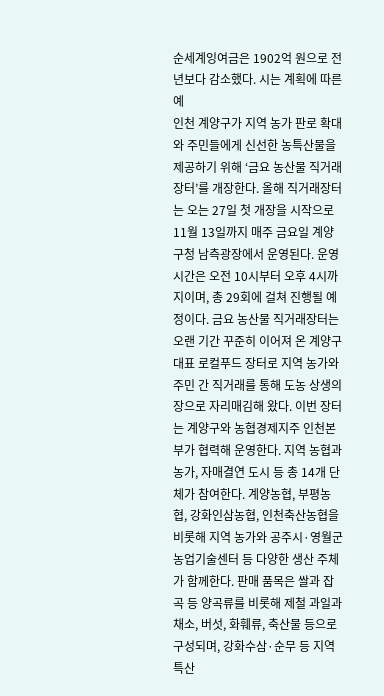순세계잉여금은 1902억 원으로 전년보다 감소했다. 시는 계획에 따른 예
인천 계양구가 지역 농가 판로 확대와 주민들에게 신선한 농특산물을 제공하기 위해 ‘금요 농산물 직거래장터’를 개장한다. 올해 직거래장터는 오는 27일 첫 개장을 시작으로 11월 13일까지 매주 금요일 계양구청 남측광장에서 운영된다. 운영시간은 오전 10시부터 오후 4시까지이며, 총 29회에 걸쳐 진행될 예정이다. 금요 농산물 직거래장터는 오랜 기간 꾸준히 이어져 온 계양구 대표 로컬푸드 장터로 지역 농가와 주민 간 직거래를 통해 도농 상생의 장으로 자리매김해 왔다. 이번 장터는 계양구와 농협경제지주 인천본부가 협력해 운영한다. 지역 농협과 농가, 자매결연 도시 등 총 14개 단체가 참여한다. 계양농협, 부평농협, 강화인삼농협, 인천축산농협을 비롯해 지역 농가와 공주시·영월군 농업기술센터 등 다양한 생산 주체가 함께한다. 판매 품목은 쌀과 잡곡 등 양곡류를 비롯해 제철 과일과 채소, 버섯, 화훼류, 축산물 등으로 구성되며, 강화수삼·순무 등 지역 특산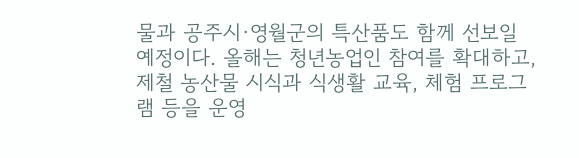물과 공주시·영월군의 특산품도 함께 선보일 예정이다. 올해는 청년농업인 참여를 확대하고, 제철 농산물 시식과 식생활 교육, 체험 프로그램 등을 운영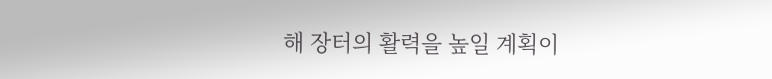해 장터의 활력을 높일 계획이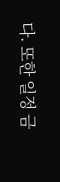다. 또한 일정 금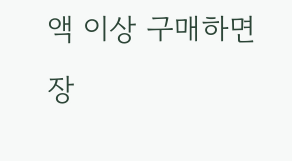액 이상 구매하면 장